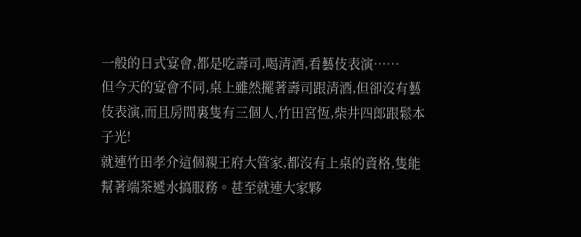一般的日式宴會,都是吃壽司,喝清酒,看藝伎表演……
但今天的宴會不同,桌上雖然擺著壽司跟清酒,但卻沒有藝伎表演,而且房間裏隻有三個人,竹田宮恆,柴井四郎跟鬆本子光!
就連竹田孝介這個親王府大管家,都沒有上桌的資格,隻能幫著端茶遞水搞服務。甚至就連大家夥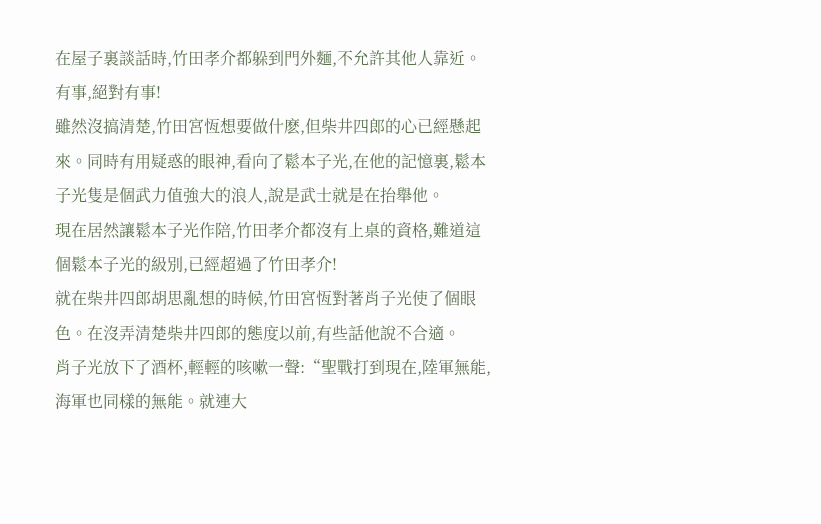在屋子裏談話時,竹田孝介都躲到門外麵,不允許其他人靠近。
有事,絕對有事!
雖然沒搞清楚,竹田宮恆想要做什麽,但柴井四郎的心已經懸起來。同時有用疑惑的眼神,看向了鬆本子光,在他的記憶裏,鬆本子光隻是個武力值強大的浪人,說是武士就是在抬舉他。
現在居然讓鬆本子光作陪,竹田孝介都沒有上桌的資格,難道這個鬆本子光的級別,已經超過了竹田孝介!
就在柴井四郎胡思亂想的時候,竹田宮恆對著肖子光使了個眼色。在沒弄清楚柴井四郎的態度以前,有些話他說不合適。
肖子光放下了酒杯,輕輕的咳嗽一聲:“聖戰打到現在,陸軍無能,海軍也同樣的無能。就連大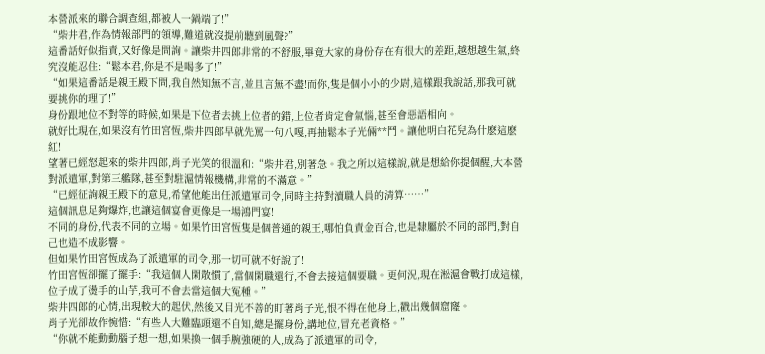本營派來的聯合調查組,都被人一鍋端了!”
“柴井君,作為情報部門的領導,難道就沒提前聽到風聲?”
這番話好似指責,又好像是問詢。讓柴井四郎非常的不舒服,畢竟大家的身份存在有很大的差距,越想越生氣,終究沒能忍住:“鬆本君,你是不是喝多了!”
“如果這番話是親王殿下問,我自然知無不言,並且言無不盡!而你,隻是個小小的少尉,這樣跟我說話,那我可就要挑你的理了!”
身份跟地位不對等的時候,如果是下位者去挑上位者的錯,上位者肯定會氣惱,甚至會惡語相向。
就好比現在,如果沒有竹田宮恆,柴井四郎早就先罵一句八嘎,再抽鬆本子光倆**鬥。讓他明白花兒為什麽這麽紅!
望著已經怒起來的柴井四郎,肖子光笑的很溫和:“柴井君,別著急。我之所以這樣說,就是想給你提個醒,大本營對派遣軍,對第三艦隊,甚至對駐滬情報機構,非常的不滿意。”
“已經征詢親王殿下的意見,希望他能出任派遣軍司令,同時主持對瀆職人員的清算……”
這個訊息足夠爆炸,也讓這個宴會更像是一場鴻門宴!
不同的身份,代表不同的立場。如果竹田宮恆隻是個普通的親王,哪怕負責金百合,也是隸屬於不同的部門,對自己也造不成影響。
但如果竹田宮恆成為了派遣軍的司令,那一切可就不好說了!
竹田宮恆卻擺了擺手:“我這個人閑散慣了,當個閑職還行,不會去接這個要職。更何況,現在淞滬會戰打成這樣,位子成了燙手的山芋,我可不會去當這個大冤種。”
柴井四郎的心情,出現較大的起伏,然後又目光不善的盯著肖子光,恨不得在他身上,戳出幾個窟窿。
肖子光卻故作惋惜:“有些人大難臨頭還不自知,總是擺身份,講地位,冒充老資格。”
“你就不能動動腦子想一想,如果換一個手腕強硬的人,成為了派遣軍的司令,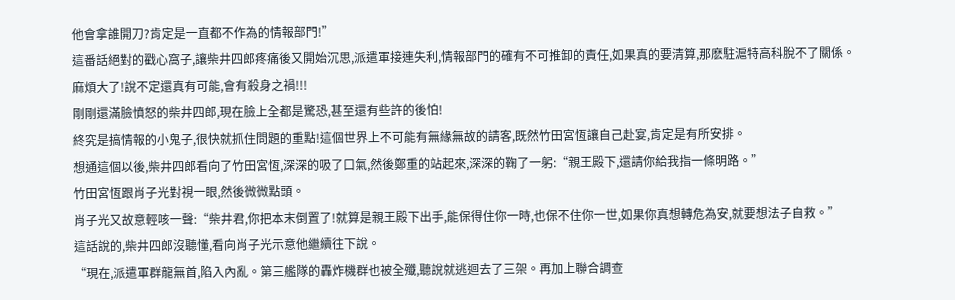他會拿誰開刀?肯定是一直都不作為的情報部門!”
這番話絕對的戳心窩子,讓柴井四郎疼痛後又開始沉思,派遣軍接連失利,情報部門的確有不可推卸的責任,如果真的要清算,那麽駐滬特高科脫不了關係。
麻煩大了!說不定還真有可能,會有殺身之禍!!!
剛剛還滿臉憤怒的柴井四郎,現在臉上全都是驚恐,甚至還有些許的後怕!
終究是搞情報的小鬼子,很快就抓住問題的重點!這個世界上不可能有無緣無故的請客,既然竹田宮恆讓自己赴宴,肯定是有所安排。
想通這個以後,柴井四郎看向了竹田宮恆,深深的吸了口氣,然後鄭重的站起來,深深的鞠了一躬:“親王殿下,還請你給我指一條明路。”
竹田宮恆跟肖子光對視一眼,然後微微點頭。
肖子光又故意輕咳一聲:“柴井君,你把本末倒置了!就算是親王殿下出手,能保得住你一時,也保不住你一世,如果你真想轉危為安,就要想法子自救。”
這話說的,柴井四郎沒聽懂,看向肖子光示意他繼續往下說。
“現在,派遣軍群龍無首,陷入內亂。第三艦隊的轟炸機群也被全殲,聽說就逃迴去了三架。再加上聯合調查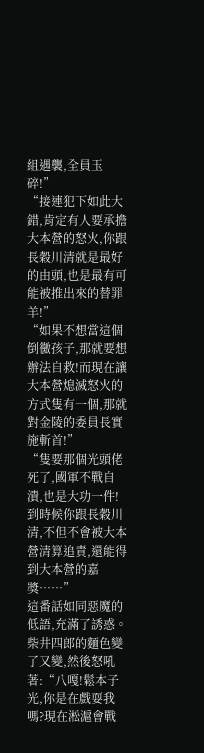組遇襲,全員玉碎!”
“接連犯下如此大錯,肯定有人要承擔大本營的怒火,你跟長穀川清就是最好的由頭,也是最有可能被推出來的替罪羊!”
“如果不想當這個倒黴孩子,那就要想辦法自救!而現在讓大本營熄滅怒火的方式隻有一個,那就對金陵的委員長實施斬首!”
“隻要那個光頭佬死了,國軍不戰自潰,也是大功一件!到時候你跟長穀川清,不但不會被大本營清算追責,還能得到大本營的嘉獎……”
這番話如同惡魔的低語,充滿了誘惑。
柴井四郎的麵色變了又變,然後怒吼著:“八嘎!鬆本子光,你是在戲耍我嗎?現在淞滬會戰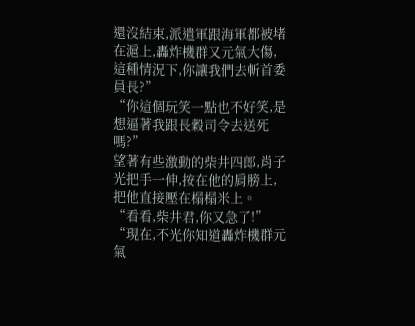還沒結束,派遣軍跟海軍都被堵在滬上,轟炸機群又元氣大傷,這種情況下,你讓我們去斬首委員長?”
“你這個玩笑一點也不好笑,是想逼著我跟長穀司令去送死嗎?”
望著有些激動的柴井四郎,肖子光把手一伸,按在他的肩膀上,把他直接壓在榻榻米上。
“看看,柴井君,你又急了!”
“現在,不光你知道轟炸機群元氣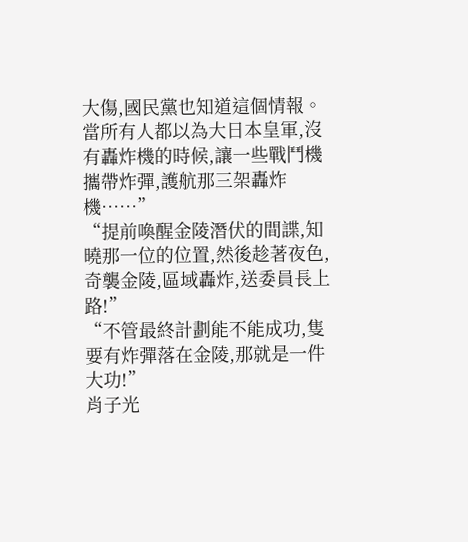大傷,國民黨也知道這個情報。當所有人都以為大日本皇軍,沒有轟炸機的時候,讓一些戰鬥機攜帶炸彈,護航那三架轟炸機……”
“提前喚醒金陵潛伏的間諜,知曉那一位的位置,然後趁著夜色,奇襲金陵,區域轟炸,送委員長上路!”
“不管最終計劃能不能成功,隻要有炸彈落在金陵,那就是一件大功!”
肖子光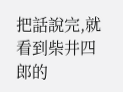把話說完,就看到柴井四郎的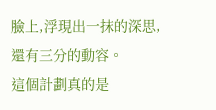臉上,浮現出一抹的深思,還有三分的動容。
這個計劃真的是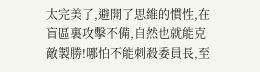太完美了,避開了思維的慣性,在盲區裏攻擊不備,自然也就能克敵製勝!哪怕不能刺殺委員長,至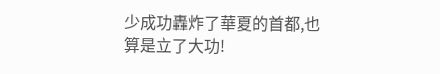少成功轟炸了華夏的首都,也算是立了大功!